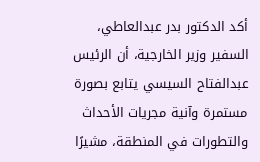أكد الدكتور بدر عبدالعاطي، السفير وزير الخارجية، أن الرئيس عبدالفتاح السيسي يتابع بصورة مستمرة وآنية مجريات الأحداث والتطورات في المنطقة، مشيرًا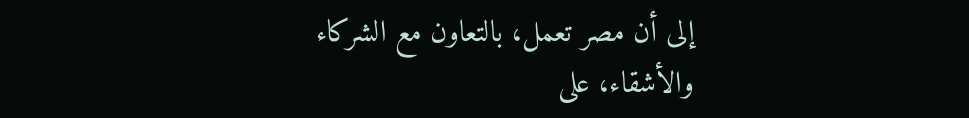إلى أن مصر تعمل، بالتعاون مع الشركاء والأشقاء، على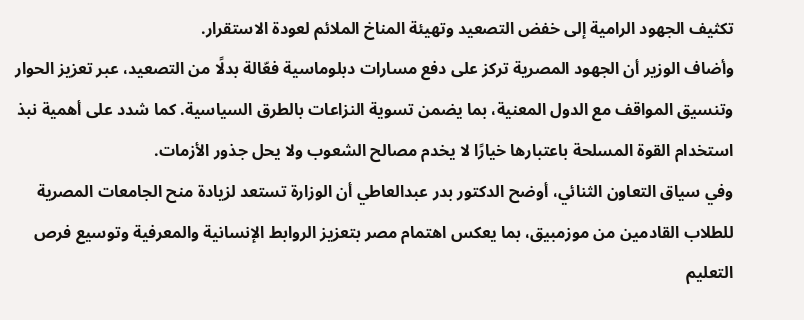تكثيف الجهود الرامية إلى خفض التصعيد وتهيئة المناخ الملائم لعودة الاستقرار.
وأضاف الوزير أن الجهود المصرية تركز على دفع مسارات دبلوماسية فعّالة بدلًا من التصعيد، عبر تعزيز الحوار وتنسيق المواقف مع الدول المعنية، بما يضمن تسوية النزاعات بالطرق السياسية. كما شدد على أهمية نبذ استخدام القوة المسلحة باعتبارها خيارًا لا يخدم مصالح الشعوب ولا يحل جذور الأزمات.
وفي سياق التعاون الثنائي، أوضح الدكتور بدر عبدالعاطي أن الوزارة تستعد لزيادة منح الجامعات المصرية للطلاب القادمين من موزمبيق، بما يعكس اهتمام مصر بتعزيز الروابط الإنسانية والمعرفية وتوسيع فرص التعليم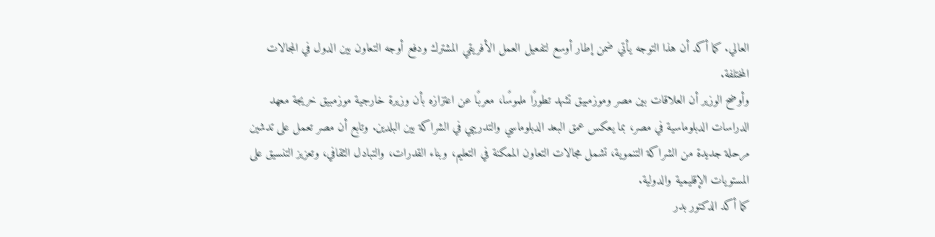العالي. كما أكد أن هذا التوجه يأتي ضمن إطار أوسع لتفعيل العمل الأفريقي المشترك ودفع أوجه التعاون بين الدول في المجالات المختلفة.
وأوضح الوزير أن العلاقات بين مصر وموزمبيق تشهد تطورًا ملموسًا، معربًا عن اعتزازه بأن وزيرة خارجية موزمبيق خريجة معهد الدراسات الدبلوماسية في مصر، بما يعكس عمق البعد الدبلوماسي والتدريبي في الشراكة بين البلدين. وتابع أن مصر تعمل على تدشين مرحلة جديدة من الشراكة التنموية، تشمل مجالات التعاون الممكنة في التعليم، وبناء القدرات، والتبادل الثقافي، وتعزيز التنسيق على المستويات الإقليمية والدولية.
كما أكد الدكتور بدر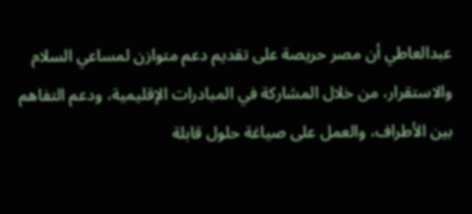عبدالعاطي أن مصر حريصة على تقديم دعم متوازن لمساعي السلام والاستقرار، من خلال المشاركة في المبادرات الإقليمية، ودعم التفاهم بين الأطراف، والعمل على صياغة حلول قابلة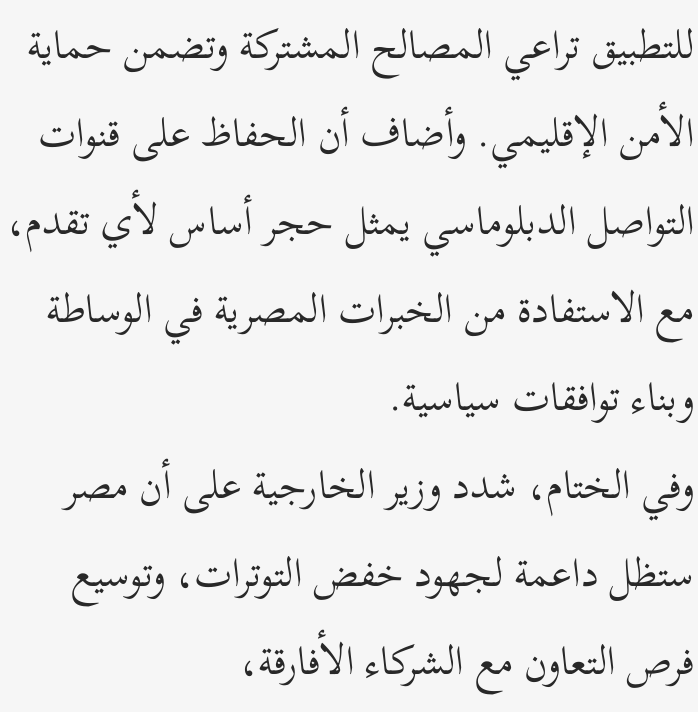للتطبيق تراعي المصالح المشتركة وتضمن حماية الأمن الإقليمي. وأضاف أن الحفاظ على قنوات التواصل الدبلوماسي يمثل حجر أساس لأي تقدم، مع الاستفادة من الخبرات المصرية في الوساطة وبناء توافقات سياسية.
وفي الختام، شدد وزير الخارجية على أن مصر ستظل داعمة لجهود خفض التوترات، وتوسيع فرص التعاون مع الشركاء الأفارقة،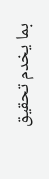بما يخدم تحقيق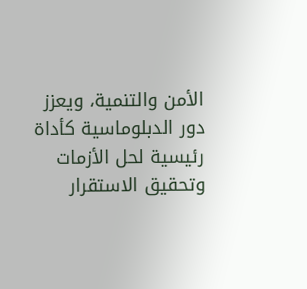الأمن والتنمية، ويعزز دور الدبلوماسية كأداة رئيسية لحل الأزمات وتحقيق الاستقرار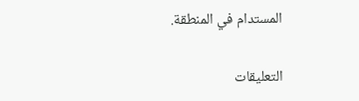المستدام في المنطقة.

التعليقات